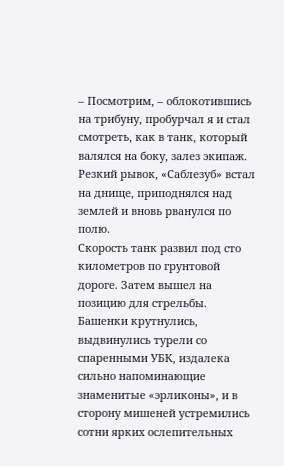– Посмотрим, – облокотившись на трибуну, пробурчал я и стал смотреть, как в танк, который валялся на боку, залез экипаж. Резкий рывок, «Саблезуб» встал на днище, приподнялся над землей и вновь рванулся по полю.
Скорость танк развил под сто километров по грунтовой дороге. Затем вышел на позицию для стрельбы. Башенки крутнулись, выдвинулись турели со спаренными УБК, издалека сильно напоминающие знаменитые «эрликоны», и в сторону мишеней устремились сотни ярких ослепительных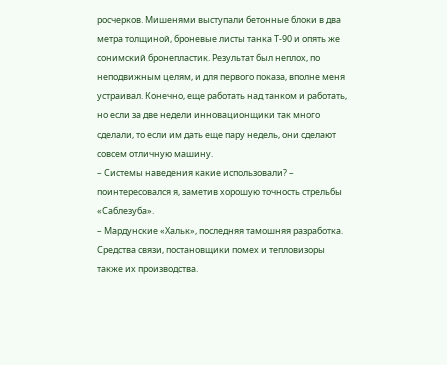росчерков. Мишенями выступали бетонные блоки в два метра толщиной, броневые листы танка Т-90 и опять же сонимский бронепластик. Результат был неплох, по неподвижным целям, и для первого показа, вполне меня устраивал. Конечно, еще работать над танком и работать, но если за две недели инновационщики так много сделали, то если им дать еще пару недель, они сделают совсем отличную машину.
– Системы наведения какие использовали? – поинтересовался я, заметив хорошую точность стрельбы «Саблезуба».
– Мардунские «Хальк», последняя тамошняя разработка. Средства связи, постановщики помех и тепловизоры также их производства.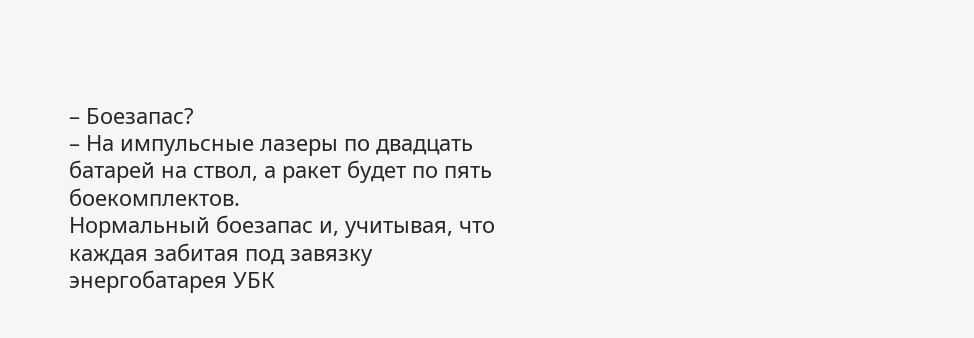– Боезапас?
– На импульсные лазеры по двадцать батарей на ствол, а ракет будет по пять боекомплектов.
Нормальный боезапас и, учитывая, что каждая забитая под завязку энергобатарея УБК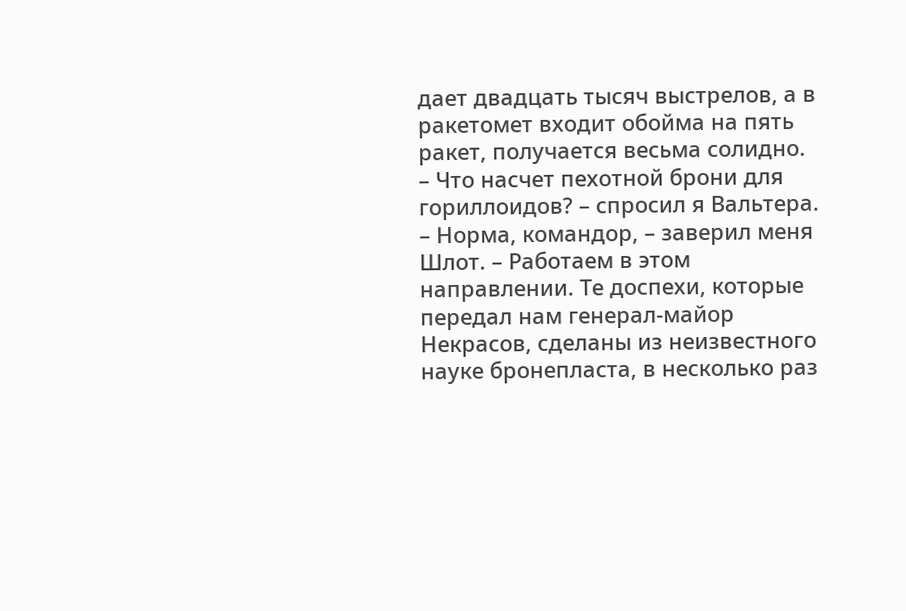дает двадцать тысяч выстрелов, а в ракетомет входит обойма на пять ракет, получается весьма солидно.
– Что насчет пехотной брони для гориллоидов? – спросил я Вальтера.
– Норма, командор, – заверил меня Шлот. – Работаем в этом направлении. Те доспехи, которые передал нам генерал-майор Некрасов, сделаны из неизвестного науке бронепласта, в несколько раз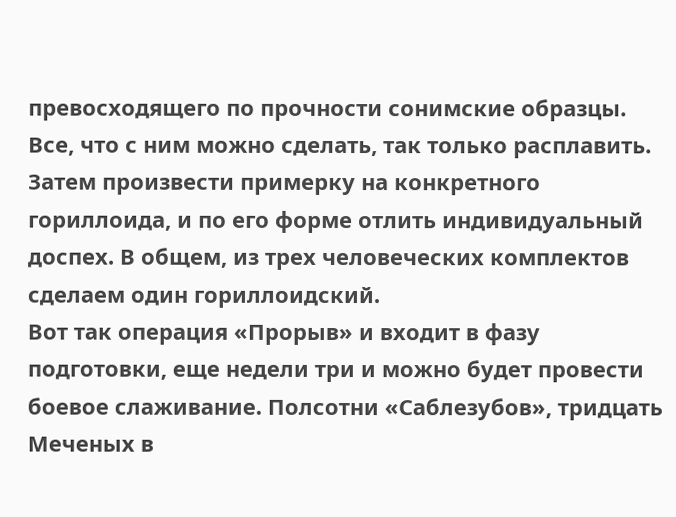превосходящего по прочности сонимские образцы. Все, что с ним можно сделать, так только расплавить. Затем произвести примерку на конкретного гориллоида, и по его форме отлить индивидуальный доспех. В общем, из трех человеческих комплектов сделаем один гориллоидский.
Вот так операция «Прорыв» и входит в фазу подготовки, еще недели три и можно будет провести боевое слаживание. Полсотни «Саблезубов», тридцать Меченых в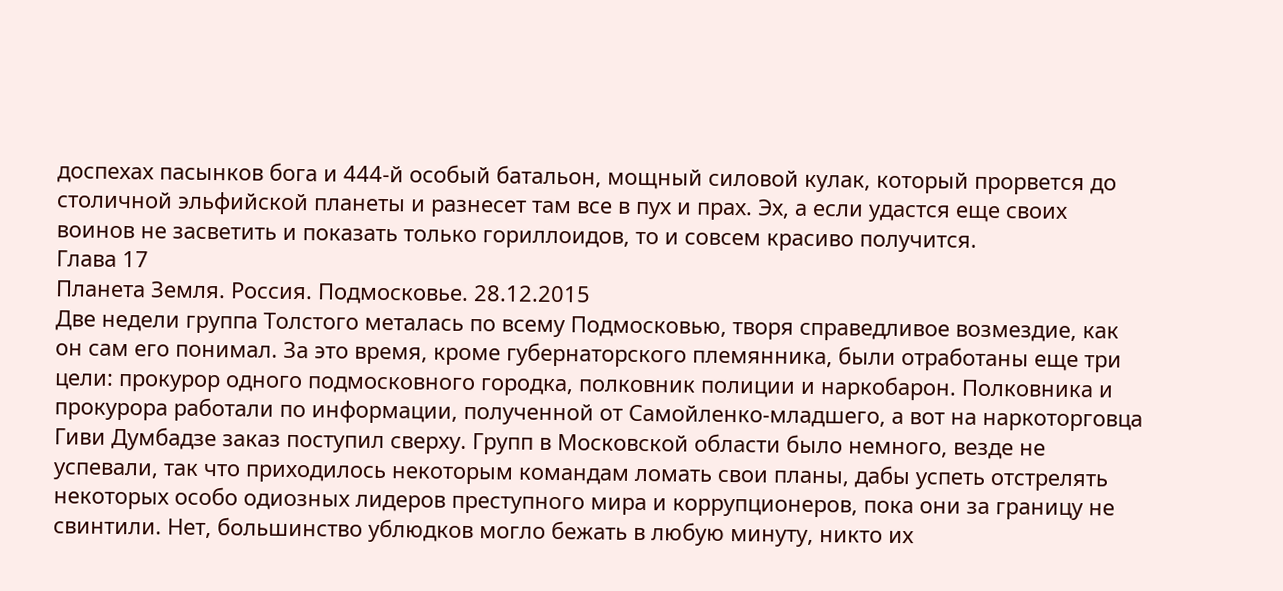доспехах пасынков бога и 444-й особый батальон, мощный силовой кулак, который прорвется до столичной эльфийской планеты и разнесет там все в пух и прах. Эх, а если удастся еще своих воинов не засветить и показать только гориллоидов, то и совсем красиво получится.
Глава 17
Планета Земля. Россия. Подмосковье. 28.12.2015
Две недели группа Толстого металась по всему Подмосковью, творя справедливое возмездие, как он сам его понимал. За это время, кроме губернаторского племянника, были отработаны еще три цели: прокурор одного подмосковного городка, полковник полиции и наркобарон. Полковника и прокурора работали по информации, полученной от Самойленко-младшего, а вот на наркоторговца Гиви Думбадзе заказ поступил сверху. Групп в Московской области было немного, везде не успевали, так что приходилось некоторым командам ломать свои планы, дабы успеть отстрелять некоторых особо одиозных лидеров преступного мира и коррупционеров, пока они за границу не свинтили. Нет, большинство ублюдков могло бежать в любую минуту, никто их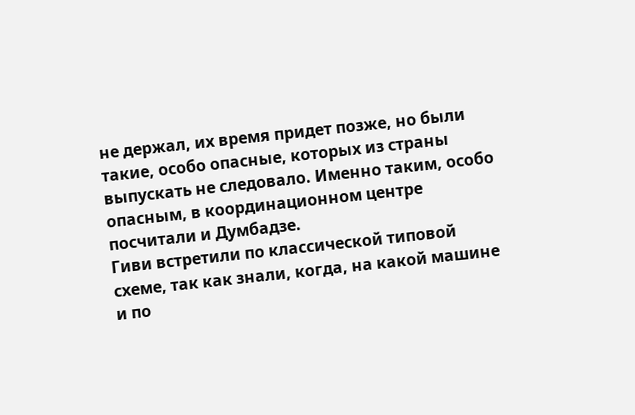не держал, их время придет позже, но были такие, особо опасные, которых из страны выпускать не следовало. Именно таким, особо опасным, в координационном центре посчитали и Думбадзе.
Гиви встретили по классической типовой схеме, так как знали, когда, на какой машине и по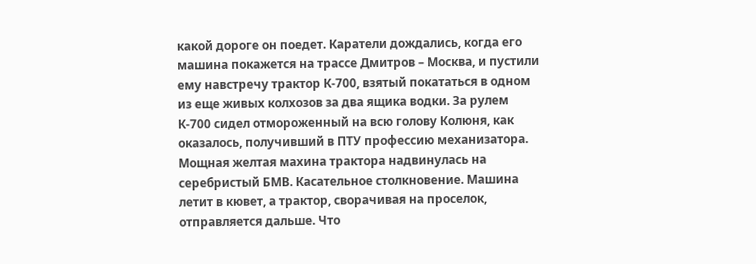какой дороге он поедет. Каратели дождались, когда его машина покажется на трассе Дмитров – Москва, и пустили ему навстречу трактор К-700, взятый покататься в одном из еще живых колхозов за два ящика водки. За рулем К-700 сидел отмороженный на всю голову Колюня, как оказалось, получивший в ПТУ профессию механизатора.
Мощная желтая махина трактора надвинулась на серебристый БМВ. Касательное столкновение. Машина летит в кювет, а трактор, сворачивая на проселок, отправляется дальше. Что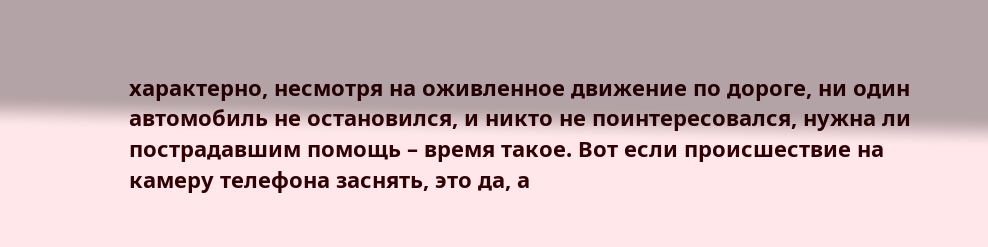характерно, несмотря на оживленное движение по дороге, ни один автомобиль не остановился, и никто не поинтересовался, нужна ли пострадавшим помощь – время такое. Вот если происшествие на камеру телефона заснять, это да, а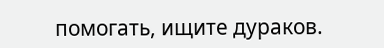помогать, ищите дураков.